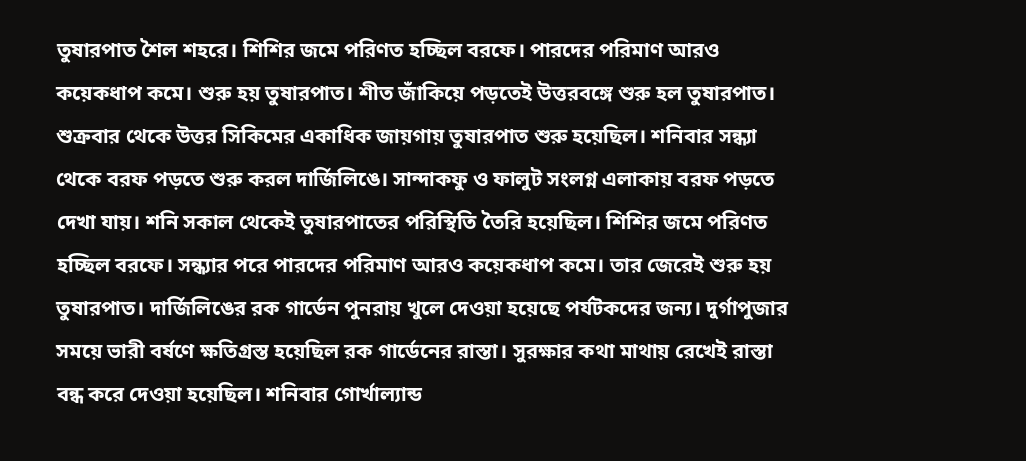তুষারপাত শৈল শহরে। শিশির জমে পরিণত হচ্ছিল বরফে। পারদের পরিমাণ আরও কয়েকধাপ কমে। শুরু হয় তুষারপাত। শীত জাঁকিয়ে পড়তেই উত্তরবঙ্গে শুরু হল তুষারপাত। শুক্রবার থেকে উত্তর সিকিমের একাধিক জায়গায় তুষারপাত শুরু হয়েছিল। শনিবার সন্ধ্যা থেকে বরফ পড়তে শুরু করল দার্জিলিঙে। সান্দাকফু ও ফালুট সংলগ্ন এলাকায় বরফ পড়তে দেখা যায়। শনি সকাল থেকেই তুষারপাতের পরিস্থিতি তৈরি হয়েছিল। শিশির জমে পরিণত হচ্ছিল বরফে। সন্ধ্যার পরে পারদের পরিমাণ আরও কয়েকধাপ কমে। তার জেরেই শুরু হয় তুষারপাত। দার্জিলিঙের রক গার্ডেন পুনরায় খুলে দেওয়া হয়েছে পর্যটকদের জন্য। দুর্গাপুজার সময়ে ভারী বর্ষণে ক্ষতিগ্রস্ত হয়েছিল রক গার্ডেনের রাস্তা। সুরক্ষার কথা মাথায় রেখেই রাস্তা বন্ধ করে দেওয়া হয়েছিল। শনিবার গোর্খাল্যান্ড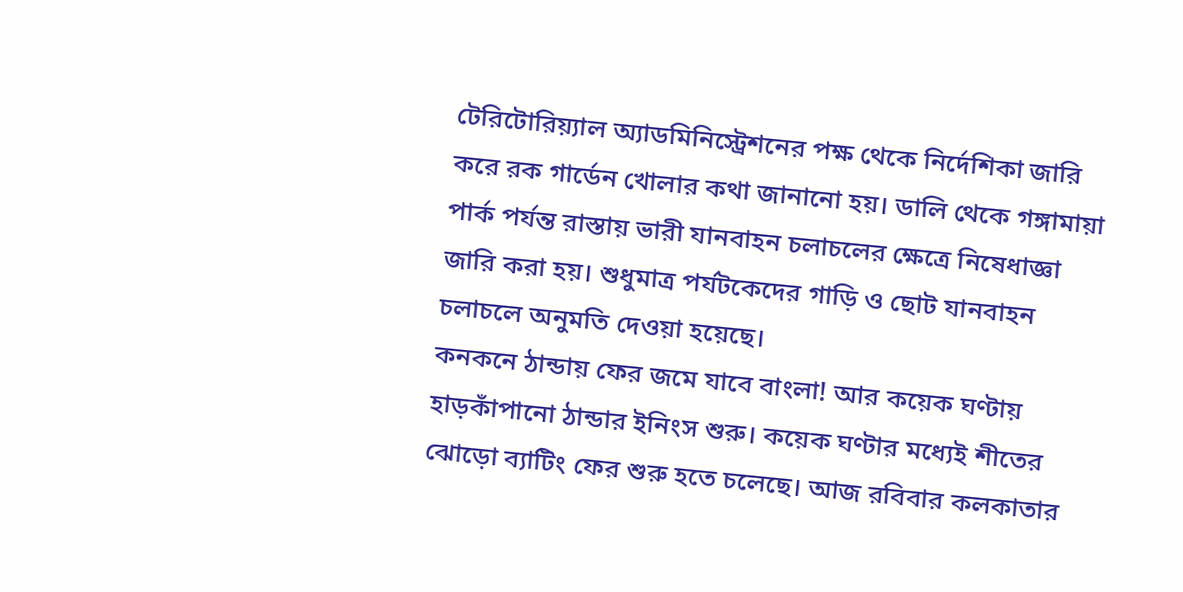টেরিটোরিয়্যাল অ্যাডমিনিস্ট্রেশনের পক্ষ থেকে নির্দেশিকা জারি করে রক গার্ডেন খোলার কথা জানানো হয়। ডালি থেকে গঙ্গামায়া পার্ক পর্যন্ত রাস্তায় ভারী যানবাহন চলাচলের ক্ষেত্রে নিষেধাজ্ঞা জারি করা হয়। শুধুমাত্র পর্যটকেদের গাড়ি ও ছোট যানবাহন চলাচলে অনুমতি দেওয়া হয়েছে।
কনকনে ঠান্ডায় ফের জমে যাবে বাংলা! আর কয়েক ঘণ্টায় হাড়কাঁপানো ঠান্ডার ইনিংস শুরু। কয়েক ঘণ্টার মধ্যেই শীতের ঝোড়ো ব্যাটিং ফের শুরু হতে চলেছে। আজ রবিবার কলকাতার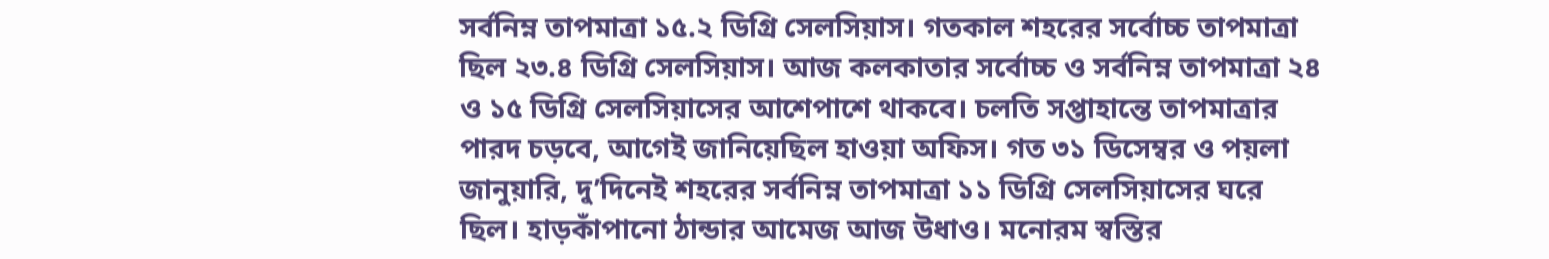সর্বনিম্ন তাপমাত্রা ১৫.২ ডিগ্রি সেলসিয়াস। গতকাল শহরের সর্বোচ্চ তাপমাত্রা ছিল ২৩.৪ ডিগ্রি সেলসিয়াস। আজ কলকাতার সর্বোচ্চ ও সর্বনিম্ন তাপমাত্রা ২৪ ও ১৫ ডিগ্রি সেলসিয়াসের আশেপাশে থাকবে। চলতি সপ্তাহান্তে তাপমাত্রার পারদ চড়বে, আগেই জানিয়েছিল হাওয়া অফিস। গত ৩১ ডিসেম্বর ও পয়লা জানুয়ারি, দু’দিনেই শহরের সর্বনিম্ন তাপমাত্রা ১১ ডিগ্রি সেলসিয়াসের ঘরে ছিল। হাড়কাঁপানো ঠান্ডার আমেজ আজ উধাও। মনোরম স্বস্তির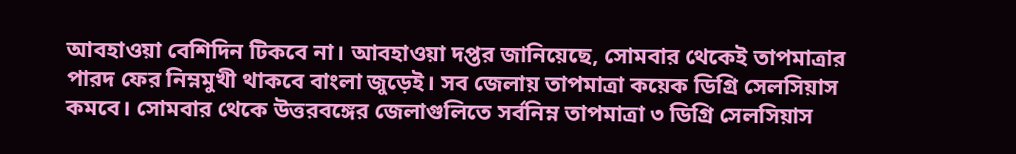আবহাওয়া বেশিদিন টিকবে না। আবহাওয়া দপ্তর জানিয়েছে, সোমবার থেকেই তাপমাত্রার পারদ ফের নিম্নমুখী থাকবে বাংলা জুড়েই। সব জেলায় তাপমাত্রা কয়েক ডিগ্রি সেলসিয়াস কমবে। সোমবার থেকে উত্তরবঙ্গের জেলাগুলিতে সর্বনিম্ন তাপমাত্রা ৩ ডিগ্রি সেলসিয়াস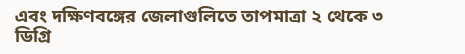এবং দক্ষিণবঙ্গের জেলাগুলিতে তাপমাত্রা ২ থেকে ৩ ডিগ্রি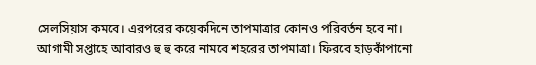সেলসিয়াস কমবে। এরপরের কয়েকদিনে তাপমাত্রার কোনও পরিবর্তন হবে না। আগামী সপ্তাহে আবারও হু হু করে নামবে শহরের তাপমাত্রা। ফিরবে হাড়কাঁপানো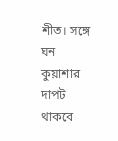শীত। সঙ্গে ঘন কুয়াশার দাপট থাকবে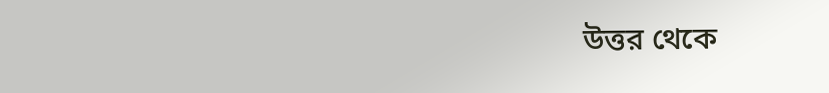উত্তর থেকে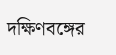দক্ষিণবঙ্গের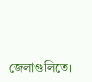জেলাগুলিতে।